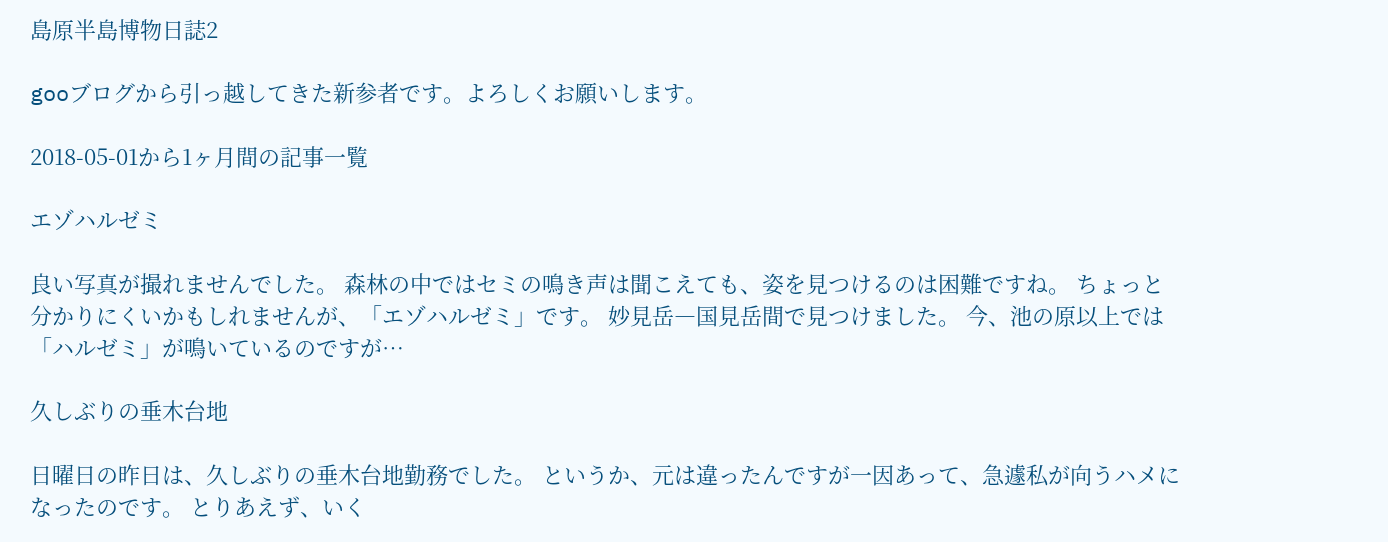島原半島博物日誌2

gooブログから引っ越してきた新参者です。よろしくお願いします。

2018-05-01から1ヶ月間の記事一覧

エゾハルゼミ

良い写真が撮れませんでした。 森林の中ではセミの鳴き声は聞こえても、姿を見つけるのは困難ですね。 ちょっと分かりにくいかもしれませんが、「エゾハルゼミ」です。 妙見岳―国見岳間で見つけました。 今、池の原以上では「ハルゼミ」が鳴いているのですが…

久しぶりの垂木台地

日曜日の昨日は、久しぶりの垂木台地勤務でした。 というか、元は違ったんですが一因あって、急遽私が向うハメになったのです。 とりあえず、いく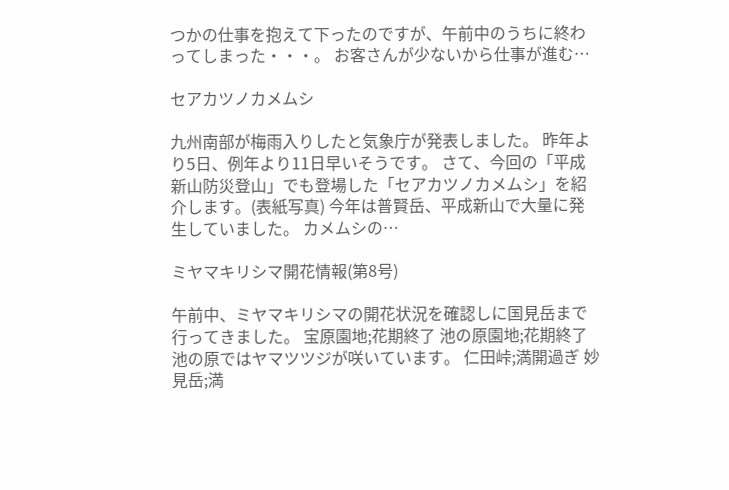つかの仕事を抱えて下ったのですが、午前中のうちに終わってしまった・・・。 お客さんが少ないから仕事が進む…

セアカツノカメムシ

九州南部が梅雨入りしたと気象庁が発表しました。 昨年より5日、例年より11日早いそうです。 さて、今回の「平成新山防災登山」でも登場した「セアカツノカメムシ」を紹介します。(表紙写真) 今年は普賢岳、平成新山で大量に発生していました。 カメムシの…

ミヤマキリシマ開花情報(第8号)

午前中、ミヤマキリシマの開花状況を確認しに国見岳まで行ってきました。 宝原園地;花期終了 池の原園地;花期終了 池の原ではヤマツツジが咲いています。 仁田峠;満開過ぎ 妙見岳;満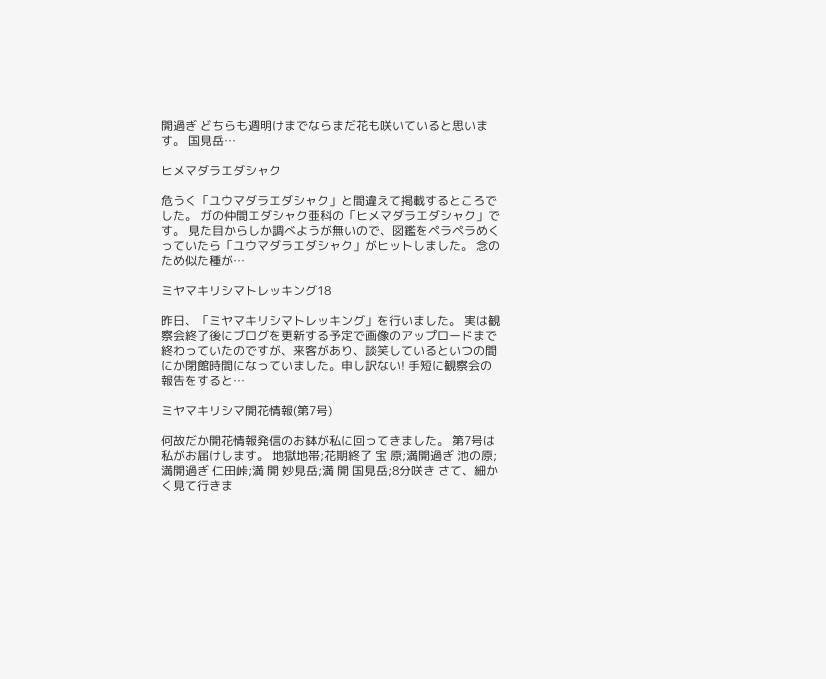開過ぎ どちらも週明けまでならまだ花も咲いていると思います。 国見岳…

ヒメマダラエダシャク

危うく「ユウマダラエダシャク」と間違えて掲載するところでした。 ガの仲間エダシャク亜科の「ヒメマダラエダシャク」です。 見た目からしか調べようが無いので、図鑑をペラペラめくっていたら「ユウマダラエダシャク」がヒットしました。 念のため似た種が…

ミヤマキリシマトレッキング18

昨日、「ミヤマキリシマトレッキング」を行いました。 実は観察会終了後にブログを更新する予定で画像のアップロードまで終わっていたのですが、来客があり、談笑しているといつの間にか閉館時間になっていました。申し訳ない! 手短に観察会の報告をすると…

ミヤマキリシマ開花情報(第7号)

何故だか開花情報発信のお鉢が私に回ってきました。 第7号は私がお届けします。 地獄地帯;花期終了 宝 原;満開過ぎ 池の原;満開過ぎ 仁田峠;満 開 妙見岳;満 開 国見岳;8分咲き さて、細かく見て行きま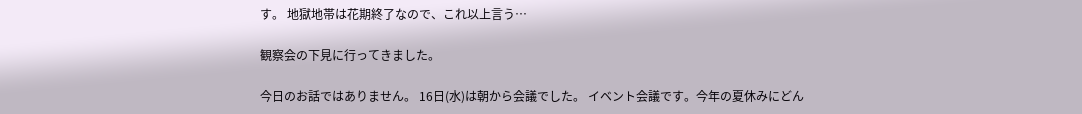す。 地獄地帯は花期終了なので、これ以上言う…

観察会の下見に行ってきました。

今日のお話ではありません。 16日(水)は朝から会議でした。 イベント会議です。今年の夏休みにどん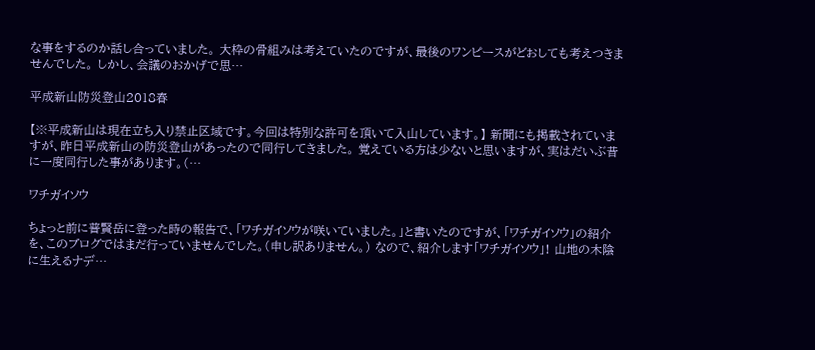な事をするのか話し合っていました。 大枠の骨組みは考えていたのですが、最後のワンピースがどおしても考えつきませんでした。 しかし、会議のおかげで思…

平成新山防災登山2018春

【※平成新山は現在立ち入り禁止区域です。今回は特別な許可を頂いて入山しています。】 新聞にも掲載されていますが、昨日平成新山の防災登山があったので同行してきました。 覚えている方は少ないと思いますが、実はだいぶ昔に一度同行した事があります。(…

ワチガイソウ

ちょっと前に普賢岳に登った時の報告で、「ワチガイソウが咲いていました。」と書いたのですが、「ワチガイソウ」の紹介を、このブログではまだ行っていませんでした。(申し訳ありません。) なので、紹介します「ワチガイソウ」! 山地の木陰に生えるナデ…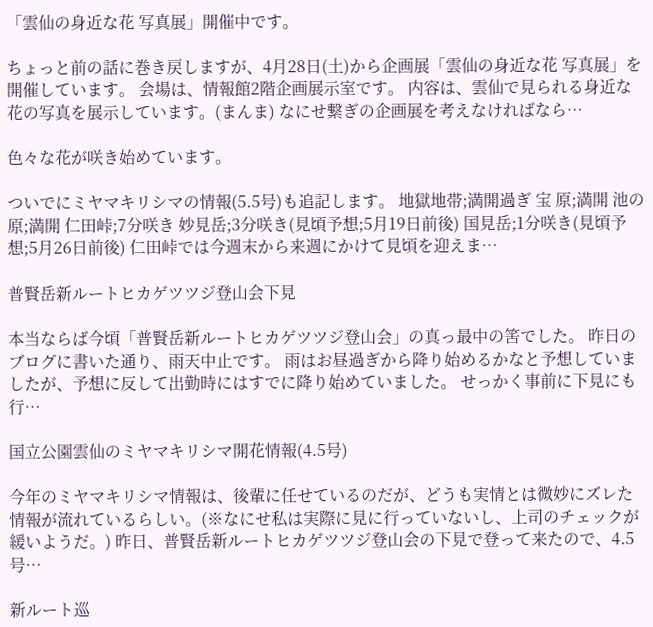「雲仙の身近な花 写真展」開催中です。

ちょっと前の話に巻き戻しますが、4月28日(土)から企画展「雲仙の身近な花 写真展」を開催しています。 会場は、情報館2階企画展示室です。 内容は、雲仙で見られる身近な花の写真を展示しています。(まんま) なにせ繋ぎの企画展を考えなければなら…

色々な花が咲き始めています。

ついでにミヤマキリシマの情報(5.5号)も追記します。 地獄地帯;満開過ぎ 宝 原;満開 池の原;満開 仁田峠;7分咲き 妙見岳;3分咲き(見頃予想;5月19日前後) 国見岳;1分咲き(見頃予想;5月26日前後) 仁田峠では今週末から来週にかけて見頃を迎えま…

普賢岳新ルートヒカゲツツジ登山会下見

本当ならば今頃「普賢岳新ルートヒカゲツツジ登山会」の真っ最中の筈でした。 昨日のブログに書いた通り、雨天中止です。 雨はお昼過ぎから降り始めるかなと予想していましたが、予想に反して出勤時にはすでに降り始めていました。 せっかく事前に下見にも行…

国立公園雲仙のミヤマキリシマ開花情報(4.5号)

今年のミヤマキリシマ情報は、後輩に任せているのだが、どうも実情とは微妙にズレた情報が流れているらしい。(※なにせ私は実際に見に行っていないし、上司のチェックが緩いようだ。) 昨日、普賢岳新ルートヒカゲツツジ登山会の下見で登って来たので、4.5号…

新ルート巡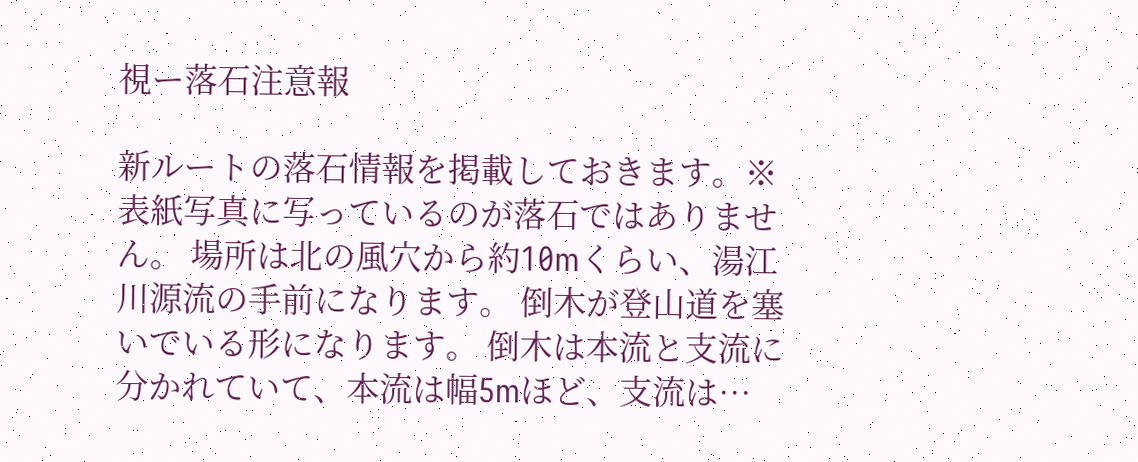視ー落石注意報

新ルートの落石情報を掲載しておきます。※表紙写真に写っているのが落石ではありません。 場所は北の風穴から約10mくらい、湯江川源流の手前になります。 倒木が登山道を塞いでいる形になります。 倒木は本流と支流に分かれていて、本流は幅5mほど、支流は…